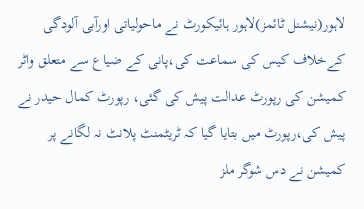لاہور(نیشنل ٹائمز)لاہور ہائیکورٹ نے ماحولیاتی اورآبی آلودگی کےخلاف کیس کی سماعت کی،پانی کے ضیاع سے متعلق واٹر کمیشن کی رپورٹ عدالت پیش کی گئی، رپورٹ کمال حیدر نے پیش کی،رپورٹ میں بتایا گیا کہ ٹریٹمنٹ پلانٹ نہ لگانے پر کمیشن نے دس شوگر ملز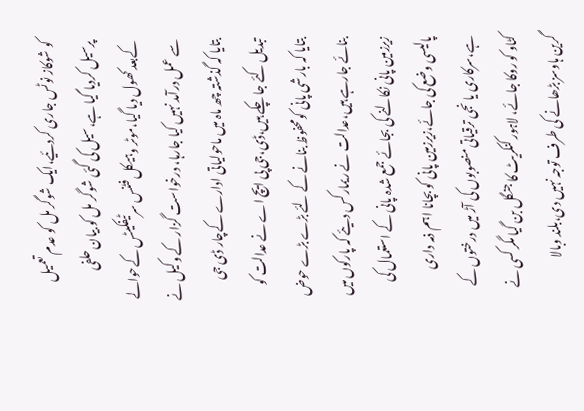کو شوکاز نوٹس جاری کردئیے،ایک شوگر مل کو عدم تعمیل پرسیل کردیا گیا ہے،سیل کی گئی شوگر مل کو بیان حلفی کےبعد کھول دیا گیا،موٹر وہیکل فٹنس سرٹیفکیٹس کےحوالے سے عمل درآمد نہیں کیا جارہا، درخواست گزار کے وکیل نے بتایا کہ گذشتہ چھ ماہ میں ماحولیاتی ادارے کےچار ڈی جی تبدیل کئے جا چکے ہیں،ڈی،جی پی ایچ اے نے عدالت کو بتایا کہ بارشی پانی کومحفوظ بنانے کے لئے بڑے بڑے حوض بنائے جارہے ہیں،عدالت نے ریمارکس دیئے کہ پارکوں میں زیرزمین پانی نکالنے کی بجائے جمع شدہ پانی کے استعمال کی پالیسی وضع کی جائے،زیرزمین پانی کو بچانا اہم ذمہ داری ہے،سرکاری یا نجی ترقیاتی منصوبوں کی آڑ میں درختوں کے کٹاو کو روکا جائے، لاہور کنکریٹ کا جنگل بن گیا مگر کسی نے گرین ہاوسز بڑھانے کی طرف توجہ نہیں دی،بلند وبالا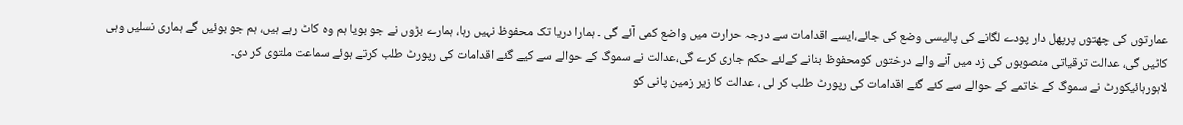عمارتوں کی چھتوں پرپھل دار پودے لگانے کی پالیسی وضع کی جائے،ایسے اقدامات سے درجہ حرارت میں واضع کمی آئے گی ۔ ہمارا دریا تک محفوظ نہیں رہا، ہمارے بڑوں نے جو بویا ہم وہ کاٹ رہے ہیں، ہم جو بوئیں گے ہماری نسلیں وہی کاٹیں گی، عدالت ترقیاتی منصوبوں کی زد میں آنے والے درختوں کومحفوظ بنانے کےلئے حکم جاری کرے گی،عدالت نے سموگ کے حوالے سے کیے گئے اقدامات کی رپورٹ طلب کرتے ہوئے سماعت ملتوی کر دی۔
لاہورہائیکورٹ نے سموگ کے خاتمے کے حوالے سے کئے گئے اقدامات کی رپورٹ طلب کر لی ، عدالت کا زیر زمین پانی کو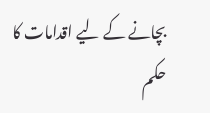بچانے کے لیے اقدامات کا حکم